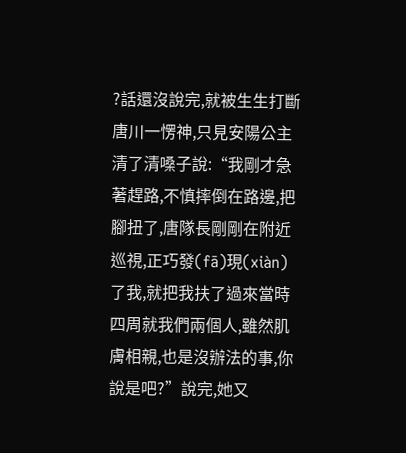?話還沒說完,就被生生打斷
唐川一愣神,只見安陽公主清了清嗓子說:“我剛才急著趕路,不慎摔倒在路邊,把腳扭了,唐隊長剛剛在附近巡視,正巧發(fā)現(xiàn)了我,就把我扶了過來當時四周就我們兩個人,雖然肌膚相親,也是沒辦法的事,你說是吧?”說完,她又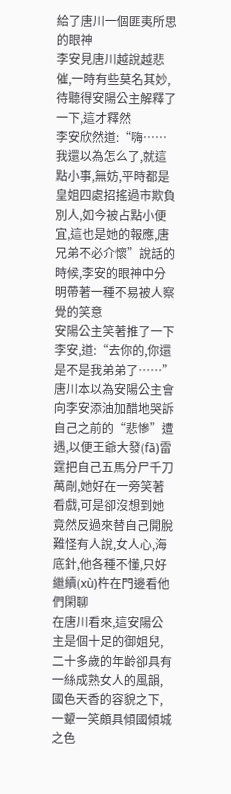給了唐川一個匪夷所思的眼神
李安見唐川越說越悲催,一時有些莫名其妙,待聽得安陽公主解釋了一下,這才釋然
李安欣然道:“嗨……我還以為怎么了,就這點小事,無妨,平時都是皇姐四處招搖過市欺負別人,如今被占點小便宜,這也是她的報應,唐兄弟不必介懷”說話的時候,李安的眼神中分明帶著一種不易被人察覺的笑意
安陽公主笑著推了一下李安,道:“去你的,你還是不是我弟弟了……”
唐川本以為安陽公主會向李安添油加醋地哭訴自己之前的“悲慘”遭遇,以便王爺大發(fā)雷霆把自己五馬分尸千刀萬剮,她好在一旁笑著看戲,可是卻沒想到她竟然反過來替自己開脫難怪有人說,女人心,海底針,他各種不懂,只好繼續(xù)杵在門邊看他們閑聊
在唐川看來,這安陽公主是個十足的御姐兒,二十多歲的年齡卻具有一絲成熟女人的風韻,國色天香的容貌之下,一顰一笑頗具傾國傾城之色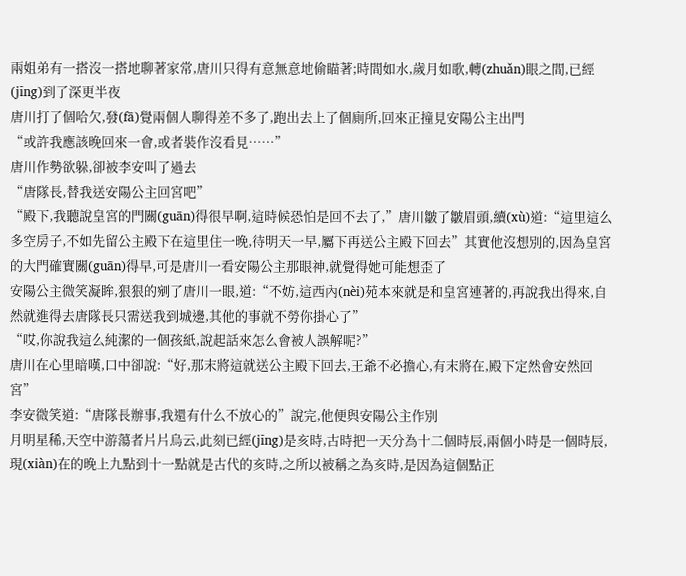兩姐弟有一搭沒一搭地聊著家常,唐川只得有意無意地偷瞄著;時間如水,歲月如歌,轉(zhuǎn)眼之間,已經(jīng)到了深更半夜
唐川打了個哈欠,發(fā)覺兩個人聊得差不多了,跑出去上了個廁所,回來正撞見安陽公主出門
“或許我應該晚回來一會,或者裝作沒看見……”
唐川作勢欲躲,卻被李安叫了過去
“唐隊長,替我送安陽公主回宮吧”
“殿下,我聽說皇宮的門關(guān)得很早啊,這時候恐怕是回不去了,”唐川皺了皺眉頭,續(xù)道:“這里這么多空房子,不如先留公主殿下在這里住一晚,待明天一早,屬下再送公主殿下回去”其實他沒想別的,因為皇宮的大門確實關(guān)得早,可是唐川一看安陽公主那眼神,就覺得她可能想歪了
安陽公主微笑凝眸,狠狠的剜了唐川一眼,道:“不妨,這西內(nèi)苑本來就是和皇宮連著的,再說我出得來,自然就進得去唐隊長只需送我到城邊,其他的事就不勞你掛心了”
“哎,你說我這么純潔的一個孩紙,說起話來怎么會被人誤解呢?”
唐川在心里暗嘆,口中卻說:“好,那末將這就送公主殿下回去,王爺不必擔心,有末將在,殿下定然會安然回宮”
李安微笑道:“唐隊長辦事,我還有什么不放心的”說完,他便與安陽公主作別
月明星稀,天空中游蕩者片片烏云,此刻已經(jīng)是亥時,古時把一天分為十二個時辰,兩個小時是一個時辰,現(xiàn)在的晚上九點到十一點就是古代的亥時,之所以被稱之為亥時,是因為這個點正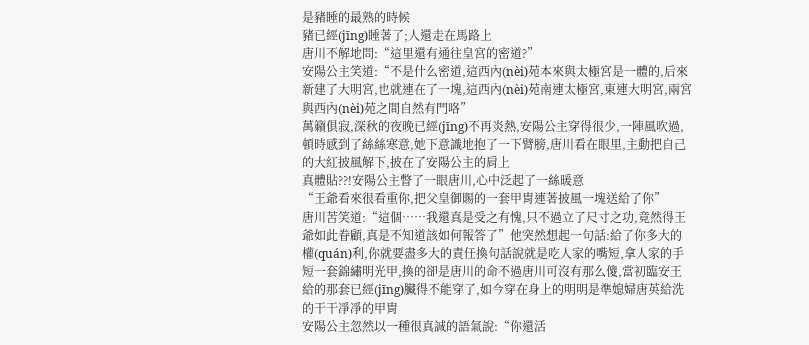是豬睡的最熟的時候
豬已經(jīng)睡著了;人還走在馬路上
唐川不解地問:“這里還有通往皇宮的密道?”
安陽公主笑道:“不是什么密道,這西內(nèi)苑本來與太極宮是一體的,后來新建了大明宮,也就連在了一塊,這西內(nèi)苑南連太極宮,東連大明宮,兩宮與西內(nèi)苑之間自然有門咯”
萬籟俱寂,深秋的夜晚已經(jīng)不再炎熱,安陽公主穿得很少,一陣風吹過,頓時感到了絲絲寒意,她下意識地抱了一下臂膀,唐川看在眼里,主動把自己的大紅披風解下,披在了安陽公主的肩上
真體貼??!安陽公主瞥了一眼唐川,心中泛起了一絲暖意
“王爺看來很看重你,把父皇御賜的一套甲胄連著披風一塊送給了你”
唐川苦笑道:“這個……我還真是受之有愧,只不過立了尺寸之功,竟然得王爺如此眷顧,真是不知道該如何報答了”他突然想起一句話:給了你多大的權(quán)利,你就要盡多大的責任換句話說就是吃人家的嘴短,拿人家的手短一套錦繡明光甲,換的卻是唐川的命不過唐川可沒有那么傻,當初臨安王給的那套已經(jīng)臟得不能穿了,如今穿在身上的明明是準媳婦唐英給洗的干干凈凈的甲胄
安陽公主忽然以一種很真誠的語氣說:“你還活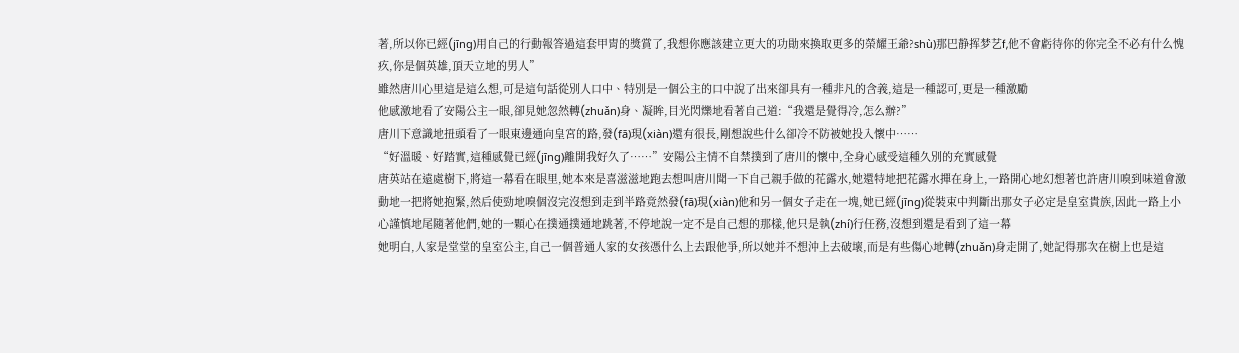著,所以你已經(jīng)用自己的行動報答過這套甲胄的獎賞了,我想你應該建立更大的功勛來換取更多的榮耀王爺?shù)那巴静挥梦艺f,他不會虧待你的你完全不必有什么愧疚,你是個英雄,頂天立地的男人”
雖然唐川心里這是這么想,可是這句話從別人口中、特別是一個公主的口中說了出來卻具有一種非凡的含義,這是一種認可,更是一種激勵
他感激地看了安陽公主一眼,卻見她忽然轉(zhuǎn)身、凝眸,目光閃爍地看著自己道:“我還是覺得冷,怎么辦?”
唐川下意識地扭頭看了一眼東邊通向皇宮的路,發(fā)現(xiàn)還有很長,剛想說些什么卻冷不防被她投入懷中……
“好溫暖、好踏實,這種感覺已經(jīng)離開我好久了……”安陽公主情不自禁撲到了唐川的懷中,全身心感受這種久別的充實感覺
唐英站在遠處樹下,將這一幕看在眼里,她本來是喜滋滋地跑去想叫唐川聞一下自己親手做的花露水,她還特地把花露水撣在身上,一路開心地幻想著也許唐川嗅到味道會激動地一把將她抱緊,然后使勁地嗅個沒完沒想到走到半路竟然發(fā)現(xiàn)他和另一個女子走在一塊,她已經(jīng)從裝束中判斷出那女子必定是皇室貴族,因此一路上小心謹慎地尾隨著他們,她的一顆心在撲通撲通地跳著,不停地說一定不是自己想的那樣,他只是執(zhí)行任務,沒想到還是看到了這一幕
她明白,人家是堂堂的皇室公主,自己一個普通人家的女孩憑什么上去跟他爭,所以她并不想沖上去破壞,而是有些傷心地轉(zhuǎn)身走開了,她記得那次在樹上也是這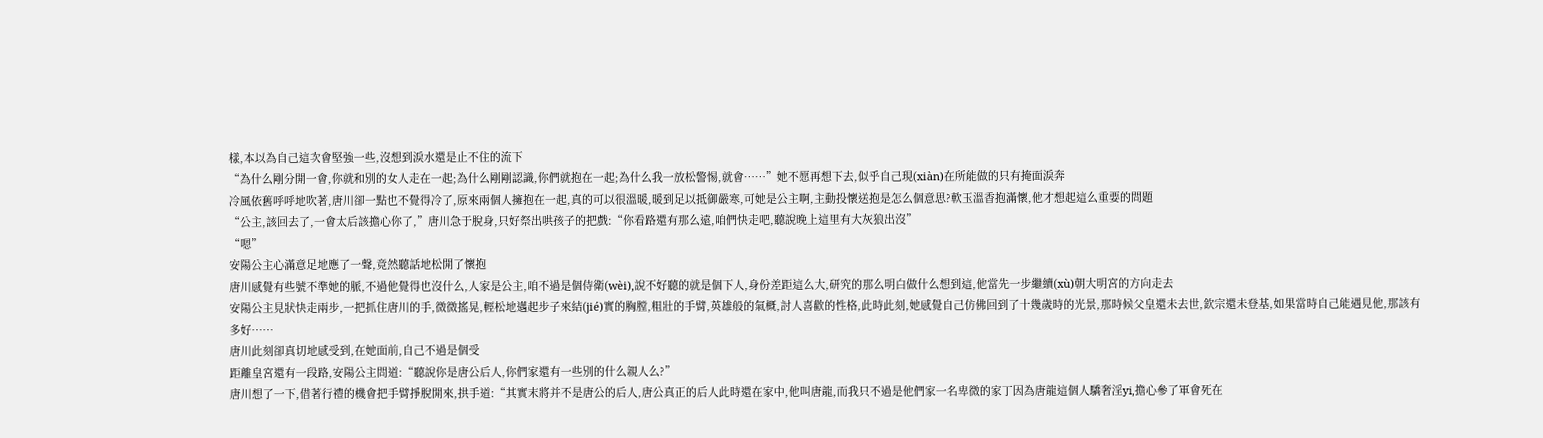樣,本以為自己這次會堅強一些,沒想到淚水還是止不住的流下
“為什么剛分開一會,你就和別的女人走在一起;為什么剛剛認識,你們就抱在一起;為什么我一放松警惕,就會……”她不愿再想下去,似乎自己現(xiàn)在所能做的只有掩面淚奔
冷風依舊呼呼地吹著,唐川卻一點也不覺得冷了,原來兩個人擁抱在一起,真的可以很溫暖,暖到足以抵御嚴寒,可她是公主啊,主動投懷送抱是怎么個意思?軟玉溫香抱滿懷,他才想起這么重要的問題
“公主,該回去了,一會太后該擔心你了,”唐川急于脫身,只好祭出哄孩子的把戲:“你看路還有那么遠,咱們快走吧,聽說晚上這里有大灰狼出沒”
“嗯”
安陽公主心滿意足地應了一聲,竟然聽話地松開了懷抱
唐川感覺有些號不準她的脈,不過他覺得也沒什么,人家是公主,咱不過是個侍衛(wèi),說不好聽的就是個下人,身份差距這么大,研究的那么明白做什么想到這,他當先一步繼續(xù)朝大明宮的方向走去
安陽公主見狀快走兩步,一把抓住唐川的手,微微搖晃,輕松地邁起步子來結(jié)實的胸膛,粗壯的手臂,英雄般的氣概,討人喜歡的性格,此時此刻,她感覺自己仿佛回到了十幾歲時的光景,那時候父皇還未去世,欽宗還未登基,如果當時自己能遇見他,那該有多好……
唐川此刻卻真切地感受到,在她面前,自己不過是個受
距離皇宮還有一段路,安陽公主問道:“聽說你是唐公后人,你們家還有一些別的什么親人么?”
唐川想了一下,借著行禮的機會把手臂掙脫開來,拱手道:“其實末將并不是唐公的后人,唐公真正的后人此時還在家中,他叫唐龍,而我只不過是他們家一名卑微的家丁因為唐龍這個人驕奢淫yi,擔心參了軍會死在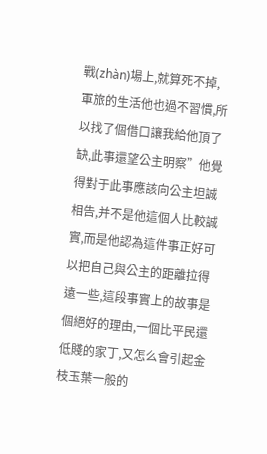戰(zhàn)場上,就算死不掉,軍旅的生活他也過不習慣,所以找了個借口讓我給他頂了缺,此事還望公主明察”他覺得對于此事應該向公主坦誠相告,并不是他這個人比較誠實,而是他認為這件事正好可以把自己與公主的距離拉得遠一些,這段事實上的故事是個絕好的理由,一個比平民還低賤的家丁,又怎么會引起金枝玉葉一般的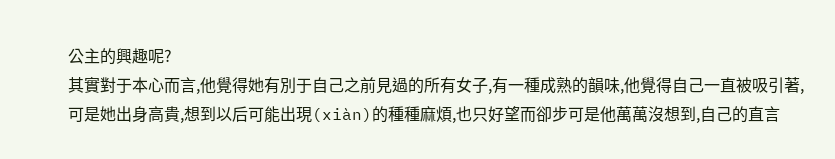公主的興趣呢?
其實對于本心而言,他覺得她有別于自己之前見過的所有女子,有一種成熟的韻味,他覺得自己一直被吸引著,可是她出身高貴,想到以后可能出現(xiàn)的種種麻煩,也只好望而卻步可是他萬萬沒想到,自己的直言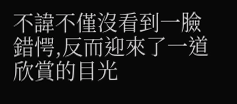不諱不僅沒看到一臉錯愕,反而迎來了一道欣賞的目光